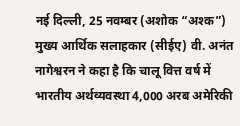नई दिल्ली, 25 नवम्बर (अशोक “अश्क”) मुख्य आर्थिक सलाहकार (सीईए) वी. अनंत नागेश्वरन ने कहा है कि चालू वित्त वर्ष में भारतीय अर्थव्यवस्था 4,000 अरब अमेरिकी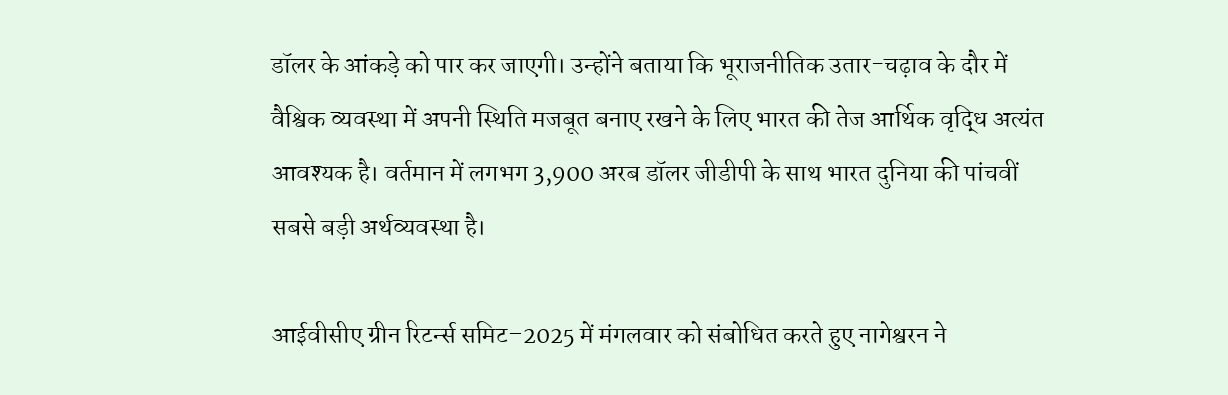डॉलर के आंकड़े को पार कर जाएगी। उन्होंने बताया कि भूराजनीतिक उतार-चढ़ाव के दौर में वैश्विक व्यवस्था में अपनी स्थिति मजबूत बनाए रखने के लिए भारत की तेज आर्थिक वृद्धि अत्यंत आवश्यक है। वर्तमान में लगभग 3,900 अरब डॉलर जीडीपी के साथ भारत दुनिया की पांचवीं सबसे बड़ी अर्थव्यवस्था है।

आईवीसीए ग्रीन रिटर्न्स समिट–2025 में मंगलवार को संबोधित करते हुए नागेश्वरन ने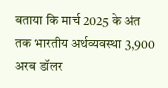बताया कि मार्च 2025 के अंत तक भारतीय अर्थव्यवस्था 3,900 अरब डॉलर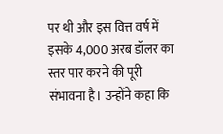पर थी और इस वित्त वर्ष में इसके 4,000 अरब डॉलर का स्तर पार करने की पूरी संभावना है। उन्होंने कहा कि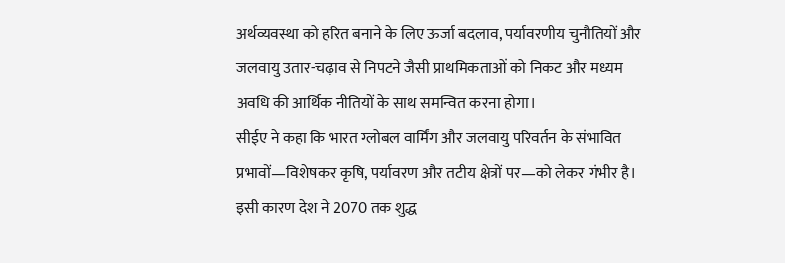अर्थव्यवस्था को हरित बनाने के लिए ऊर्जा बदलाव, पर्यावरणीय चुनौतियों और जलवायु उतार-चढ़ाव से निपटने जैसी प्राथमिकताओं को निकट और मध्यम अवधि की आर्थिक नीतियों के साथ समन्वित करना होगा।
सीईए ने कहा कि भारत ग्लोबल वार्मिंग और जलवायु परिवर्तन के संभावित प्रभावों—विशेषकर कृषि, पर्यावरण और तटीय क्षेत्रों पर—को लेकर गंभीर है। इसी कारण देश ने 2070 तक शुद्ध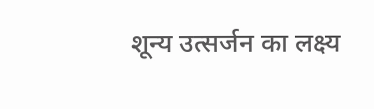शून्य उत्सर्जन का लक्ष्य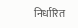निर्धारित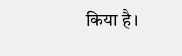किया है।